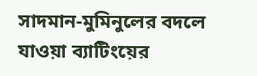সাদমান-মুমিনুলের বদলে যাওয়া ব্যাটিংয়ের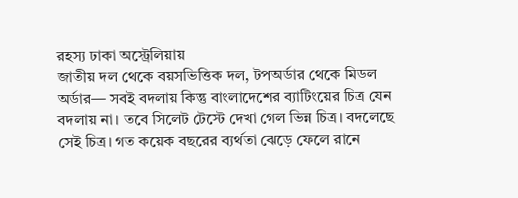রহস্য ঢাকা অস্ট্রেলিয়ায়
জাতীয় দল থেকে বয়সভিত্তিক দল, টপঅর্ডার থেকে মিডল অর্ডার— সবই বদলায় কিন্তু বাংলাদেশের ব্যাটিংয়ের চিত্র যেন বদলায় না। তবে সিলেট টেস্টে দেখা গেল ভিন্ন চিত্র। বদলেছে সেই চিত্র। গত কয়েক বছরের ব্যর্থতা ঝেড়ে ফেলে রানে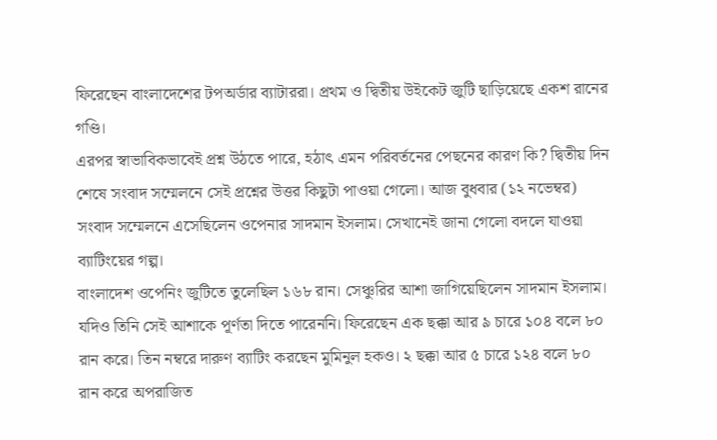ফিরেছেন বাংলাদেশের টপঅর্ডার ব্যাটাররা। প্রথম ও দ্বিতীয় উইকেট জুটি ছাড়িয়েছে একশ রানের গণ্ডি।
এরপর স্বাভাবিকভাবেই প্রশ্ন উঠতে পারে, হঠাৎ এমন পরিবর্তনের পেছনের কারণ কি? দ্বিতীয় দিন শেষে সংবাদ সম্মেলনে সেই প্রশ্নের উত্তর কিছুটা পাওয়া গেলো। আজ বুধবার (১২ নভেম্বর) সংবাদ সম্মেলনে এসেছিলেন ওপেনার সাদমান ইসলাম। সেখানেই জানা গেলো বদলে যাওয়া ব্যাটিংয়ের গল্প।
বাংলাদেশ ওপেনিং জুটিতে তুলেছিল ১৬৮ রান। সেঞ্চুরির আশা জাগিয়েছিলেন সাদমান ইসলাম। যদিও তিনি সেই আশাকে পূর্ণতা দিতে পারেননি। ফিরেছেন এক ছক্কা আর ৯ চারে ১০৪ বলে ৮০ রান করে। তিন নম্বরে দারুণ ব্যাটিং করছেন মুমিনুল হকও। ২ ছক্কা আর ৫ চারে ১২৪ বলে ৮০ রান করে অপরাজিত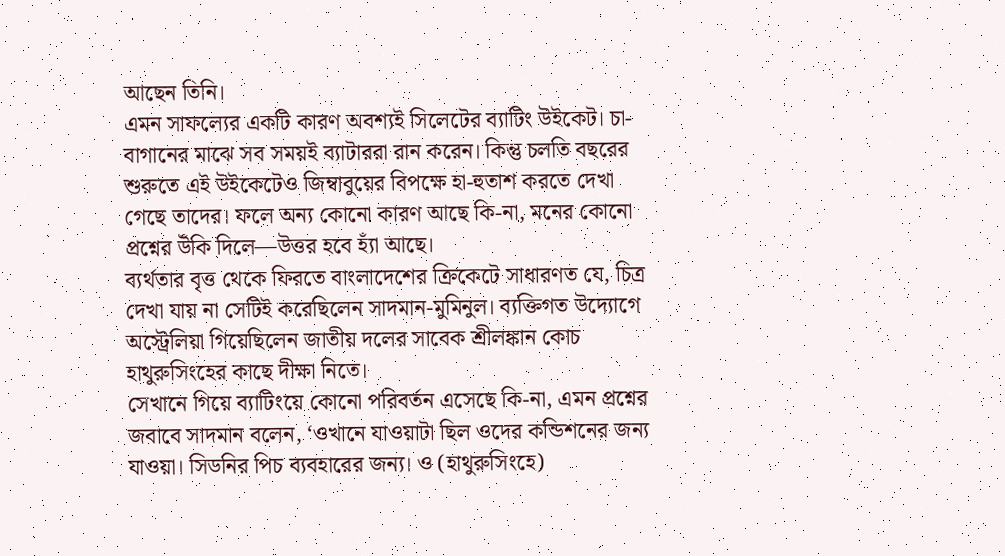আছেন তিনি।
এমন সাফল্যের একটি কারণ অবশ্যই সিলেটের ব্যাটিং উইকেট। চা-বাগানের মাঝে সব সময়ই ব্যাটাররা রান করেন। কিন্তু চলতি বছরের শুরুতে এই উইকেটেও জিম্বাবুয়ের বিপক্ষে হা-হুতাশ করতে দেখা গেছে তাদের। ফলে অন্য কোনো কারণ আছে কি-না, মনের কোনো প্রশ্নের উঁকি দিলে—উত্তর হবে হ্যাঁ আছে।
ব্যর্থতার বৃত্ত থেকে ফিরতে বাংলাদেশের ক্রিকেটে সাধারণত যে, চিত্র দেখা যায় না সেটিই করেছিলেন সাদমান-মুমিনুল। ব্যক্তিগত উদ্যোগে অস্ট্রেলিয়া গিয়েছিলেন জাতীয় দলের সাবেক শ্রীলঙ্কান কোচ হাথুরুসিংহের কাছে দীক্ষা নিতে।
সেখানে গিয়ে ব্যাটিংয়ে কোনো পরিবর্তন এসেছে কি-না, এমন প্রশ্নের জবাবে সাদমান বলেন, ‘ওখানে যাওয়াটা ছিল ওদের কন্ডিশনের জন্য যাওয়া। সিডনির পিচ ব্যবহারের জন্য। ও (হাথুরুসিংহে)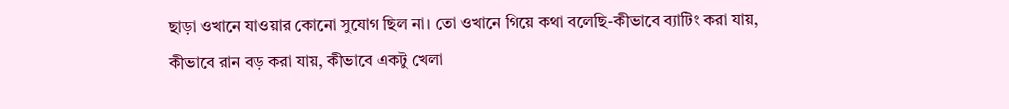ছাড়া ওখানে যাওয়ার কোনো সুযোগ ছিল না। তো ওখানে গিয়ে কথা বলেছি-কীভাবে ব্যাটিং করা যায়, কীভাবে রান বড় করা যায়, কীভাবে একটু খেলা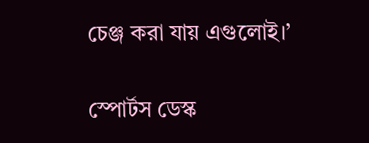চেঞ্জ করা যায় এগুলোই।’

স্পোর্টস ডেস্ক